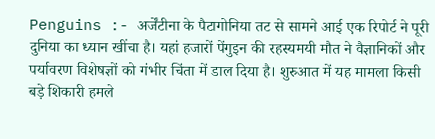Penguins :- अर्जेंटीना के पैटागोनिया तट से सामने आई एक रिपोर्ट ने पूरी दुनिया का ध्यान खींचा है। यहां हजारों पेंगुइन की रहस्यमयी मौत ने वैज्ञानिकों और पर्यावरण विशेषज्ञों को गंभीर चिंता में डाल दिया है। शुरुआत में यह मामला किसी बड़े शिकारी हमले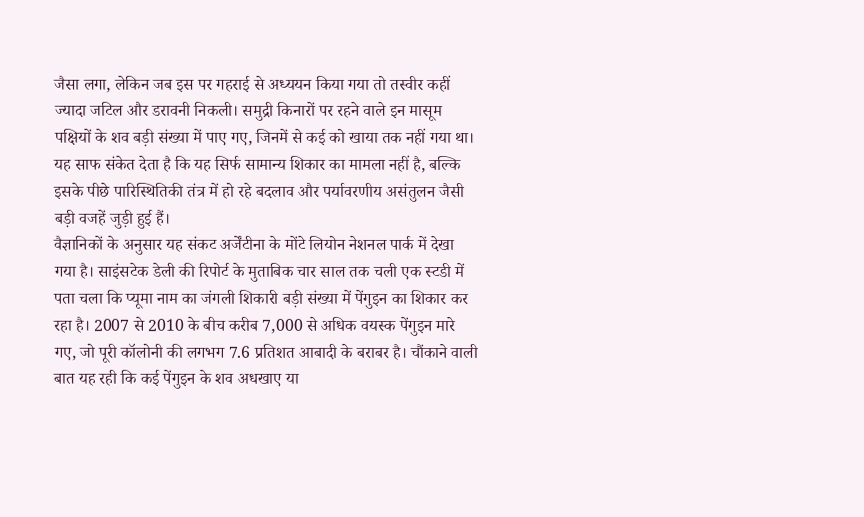जैसा लगा, लेकिन जब इस पर गहराई से अध्ययन किया गया तो तस्वीर कहीं ज्यादा जटिल और डरावनी निकली। समुद्री किनारों पर रहने वाले इन मासूम पक्षियों के शव बड़ी संख्या में पाए गए, जिनमें से कई को खाया तक नहीं गया था। यह साफ संकेत देता है कि यह सिर्फ सामान्य शिकार का मामला नहीं है, बल्कि इसके पीछे पारिस्थितिकी तंत्र में हो रहे बदलाव और पर्यावरणीय असंतुलन जैसी बड़ी वजहें जुड़ी हुई हैं।
वैज्ञानिकों के अनुसार यह संकट अर्जेंटीना के मोंटे लियोन नेशनल पार्क में देखा गया है। साइंसटेक डेली की रिपोर्ट के मुताबिक चार साल तक चली एक स्टडी में पता चला कि प्यूमा नाम का जंगली शिकारी बड़ी संख्या में पेंगुइन का शिकार कर रहा है। 2007 से 2010 के बीच करीब 7,000 से अधिक वयस्क पेंगुइन मारे गए, जो पूरी कॉलोनी की लगभग 7.6 प्रतिशत आबादी के बराबर है। चौंकाने वाली बात यह रही कि कई पेंगुइन के शव अधखाए या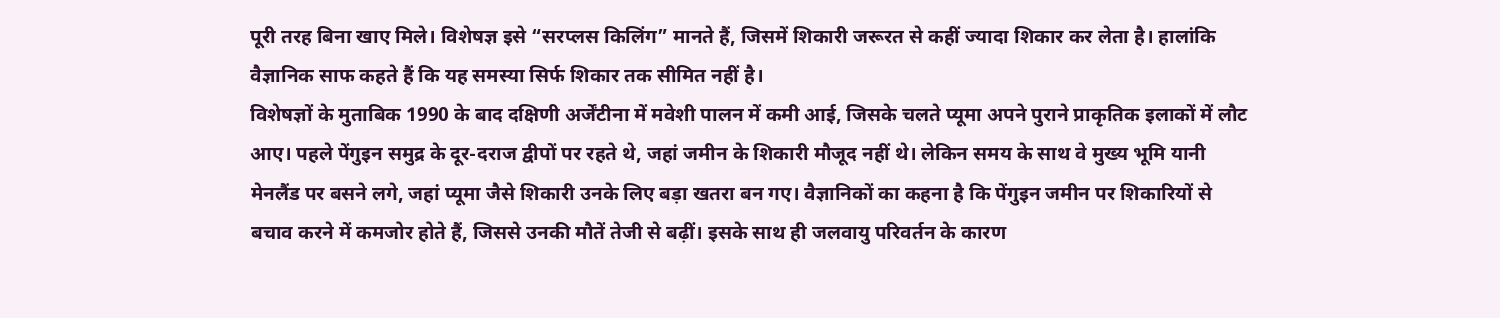पूरी तरह बिना खाए मिले। विशेषज्ञ इसे “सरप्लस किलिंग” मानते हैं, जिसमें शिकारी जरूरत से कहीं ज्यादा शिकार कर लेता है। हालांकि वैज्ञानिक साफ कहते हैं कि यह समस्या सिर्फ शिकार तक सीमित नहीं है।
विशेषज्ञों के मुताबिक 1990 के बाद दक्षिणी अर्जेंटीना में मवेशी पालन में कमी आई, जिसके चलते प्यूमा अपने पुराने प्राकृतिक इलाकों में लौट आए। पहले पेंगुइन समुद्र के दूर-दराज द्वीपों पर रहते थे, जहां जमीन के शिकारी मौजूद नहीं थे। लेकिन समय के साथ वे मुख्य भूमि यानी मेनलैंड पर बसने लगे, जहां प्यूमा जैसे शिकारी उनके लिए बड़ा खतरा बन गए। वैज्ञानिकों का कहना है कि पेंगुइन जमीन पर शिकारियों से बचाव करने में कमजोर होते हैं, जिससे उनकी मौतें तेजी से बढ़ीं। इसके साथ ही जलवायु परिवर्तन के कारण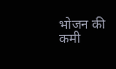भोजन की कमी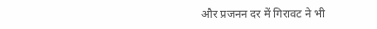और प्रजनन दर में गिरावट ने भी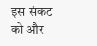इस संकट को और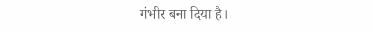गंभीर बना दिया है।